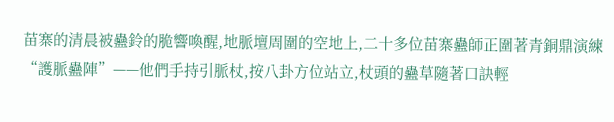苗寨的清晨被蠱鈴的脆響喚醒,地脈壇周圍的空地上,二十多位苗寨蠱師正圍著青銅鼎演練“護脈蠱陣”——他們手持引脈杖,按八卦方位站立,杖頭的蠱草隨著口訣輕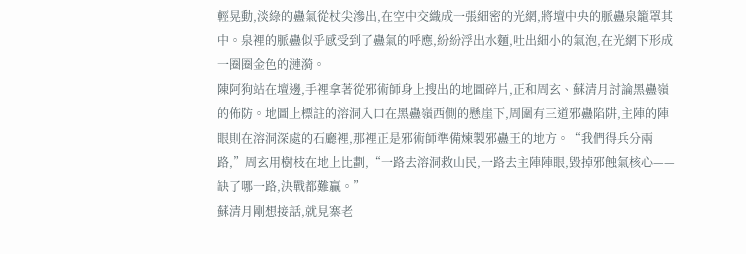輕晃動,淡綠的蠱氣從杖尖滲出,在空中交織成一張細密的光網,將壇中央的脈蠱泉籠罩其中。泉裡的脈蠱似乎感受到了蠱氣的呼應,紛紛浮出水麵,吐出細小的氣泡,在光網下形成一圈圈金色的漣漪。
陳阿狗站在壇邊,手裡拿著從邪術師身上搜出的地圖碎片,正和周玄、蘇清月討論黑蠱嶺的佈防。地圖上標註的溶洞入口在黑蠱嶺西側的懸崖下,周圍有三道邪蠱陷阱,主陣的陣眼則在溶洞深處的石廳裡,那裡正是邪術師準備煉製邪蠱王的地方。“我們得兵分兩路,”周玄用樹枝在地上比劃,“一路去溶洞救山民,一路去主陣陣眼,毀掉邪蝕氣核心——缺了哪一路,決戰都難贏。”
蘇清月剛想接話,就見寨老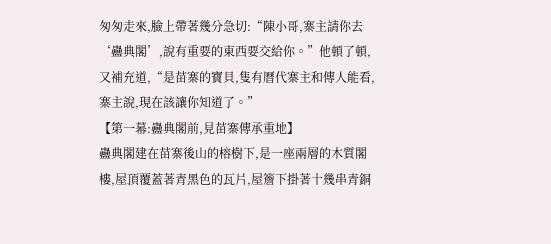匆匆走來,臉上帶著幾分急切:“陳小哥,寨主請你去‘蠱典閣’,說有重要的東西要交給你。”他頓了頓,又補充道,“是苗寨的寶貝,隻有曆代寨主和傳人能看,寨主說,現在該讓你知道了。”
【第一幕:蠱典閣前,見苗寨傳承重地】
蠱典閣建在苗寨後山的榕樹下,是一座兩層的木質閣樓,屋頂覆蓋著青黑色的瓦片,屋簷下掛著十幾串青銅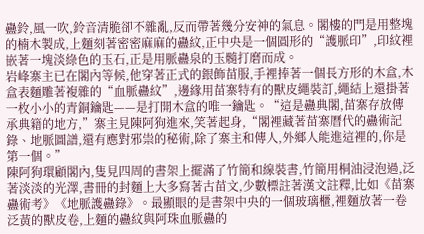蠱鈴,風一吹,鈴音清脆卻不雜亂,反而帶著幾分安神的氣息。閣樓的門是用整塊的楠木製成,上麵刻著密密麻麻的蠱紋,正中央是一個圓形的“護脈印”,印紋裡嵌著一塊淡綠色的玉石,正是用脈蠱泉的玉髓打磨而成。
岩峰寨主已在閣內等候,他穿著正式的銀飾苗服,手裡捧著一個長方形的木盒,木盒表麵雕著複雜的“血脈蠱紋”,邊緣用苗寨特有的獸皮繩裝訂,繩結上還掛著一枚小小的青銅鑰匙——是打開木盒的唯一鑰匙。“這是蠱典閣,苗寨存放傳承典籍的地方,”寨主見陳阿狗進來,笑著起身,“閣裡藏著苗寨曆代的蠱術記錄、地脈圖譜,還有應對邪祟的秘術,除了寨主和傳人,外鄉人能進這裡的,你是第一個。”
陳阿狗環顧閣內,隻見四周的書架上擺滿了竹簡和線裝書,竹簡用桐油浸泡過,泛著淡淡的光澤,書冊的封麵上大多寫著古苗文,少數標註著漢文註釋,比如《苗寨蠱術考》《地脈護蠱錄》。最顯眼的是書架中央的一個玻璃櫃,裡麵放著一卷泛黃的獸皮卷,上麵的蠱紋與阿珠血脈蠱的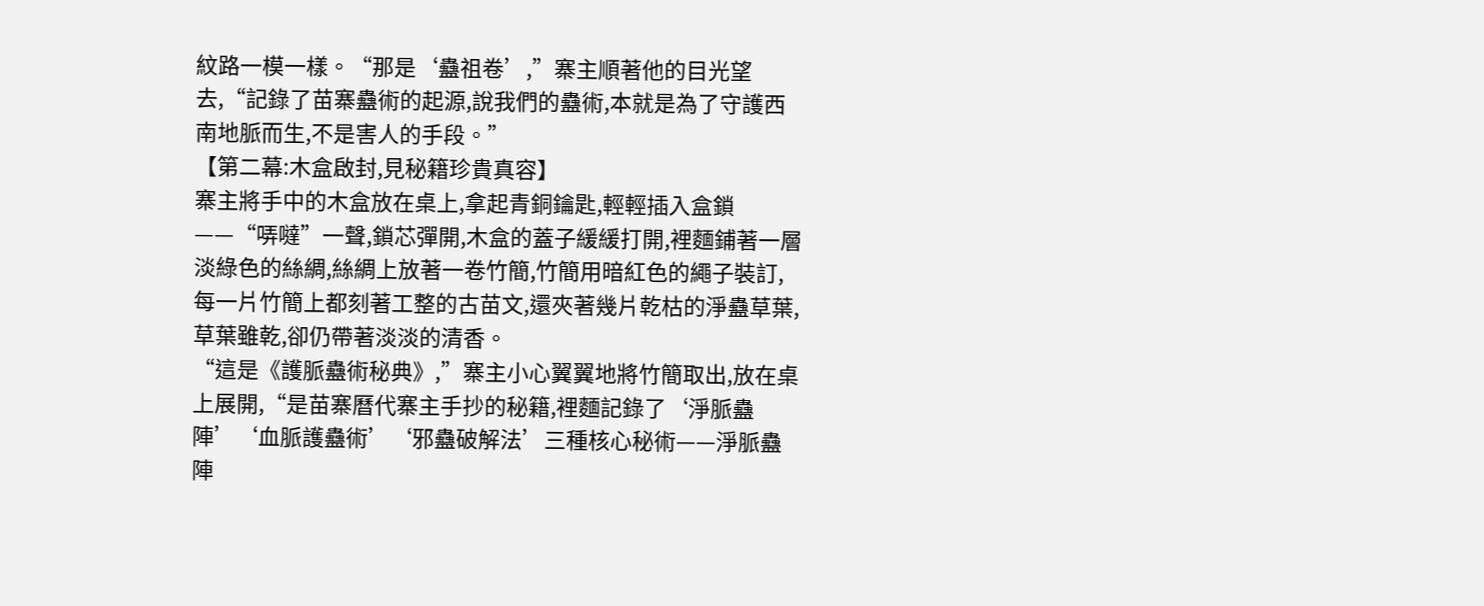紋路一模一樣。“那是‘蠱祖卷’,”寨主順著他的目光望去,“記錄了苗寨蠱術的起源,說我們的蠱術,本就是為了守護西南地脈而生,不是害人的手段。”
【第二幕:木盒啟封,見秘籍珍貴真容】
寨主將手中的木盒放在桌上,拿起青銅鑰匙,輕輕插入盒鎖——“哢噠”一聲,鎖芯彈開,木盒的蓋子緩緩打開,裡麵鋪著一層淡綠色的絲綢,絲綢上放著一卷竹簡,竹簡用暗紅色的繩子裝訂,每一片竹簡上都刻著工整的古苗文,還夾著幾片乾枯的淨蠱草葉,草葉雖乾,卻仍帶著淡淡的清香。
“這是《護脈蠱術秘典》,”寨主小心翼翼地將竹簡取出,放在桌上展開,“是苗寨曆代寨主手抄的秘籍,裡麵記錄了‘淨脈蠱陣’‘血脈護蠱術’‘邪蠱破解法’三種核心秘術——淨脈蠱陣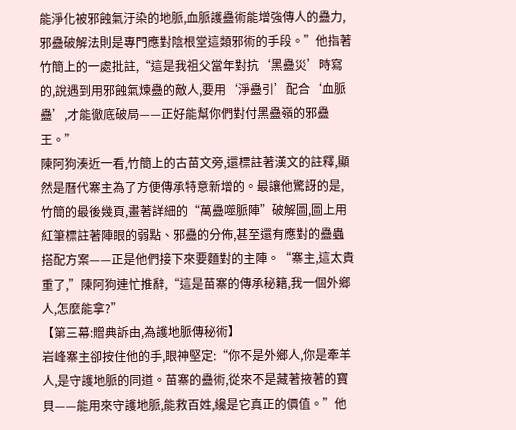能淨化被邪蝕氣汙染的地脈,血脈護蠱術能增強傳人的蠱力,邪蠱破解法則是專門應對陰根堂這類邪術的手段。”他指著竹簡上的一處批註,“這是我祖父當年對抗‘黑蠱災’時寫的,說遇到用邪蝕氣煉蠱的敵人,要用‘淨蠱引’配合‘血脈蠱’,才能徹底破局——正好能幫你們對付黑蠱嶺的邪蠱王。”
陳阿狗湊近一看,竹簡上的古苗文旁,還標註著漢文的註釋,顯然是曆代寨主為了方便傳承特意新增的。最讓他驚訝的是,竹簡的最後幾頁,畫著詳細的“萬蠱噬脈陣”破解圖,圖上用紅筆標註著陣眼的弱點、邪蠱的分佈,甚至還有應對的蠱蟲搭配方案——正是他們接下來要麵對的主陣。“寨主,這太貴重了,”陳阿狗連忙推辭,“這是苗寨的傳承秘籍,我一個外鄉人,怎麼能拿?”
【第三幕:贈典訴由,為護地脈傳秘術】
岩峰寨主卻按住他的手,眼神堅定:“你不是外鄉人,你是牽羊人,是守護地脈的同道。苗寨的蠱術,從來不是藏著掖著的寶貝——能用來守護地脈,能救百姓,纔是它真正的價值。”他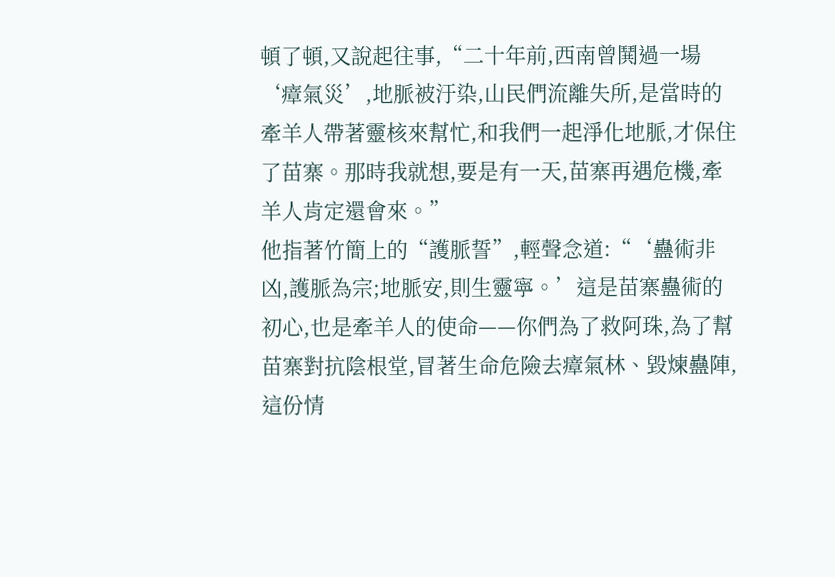頓了頓,又說起往事,“二十年前,西南曾鬨過一場‘瘴氣災’,地脈被汙染,山民們流離失所,是當時的牽羊人帶著靈核來幫忙,和我們一起淨化地脈,才保住了苗寨。那時我就想,要是有一天,苗寨再遇危機,牽羊人肯定還會來。”
他指著竹簡上的“護脈誓”,輕聲念道:“‘蠱術非凶,護脈為宗;地脈安,則生靈寧。’這是苗寨蠱術的初心,也是牽羊人的使命——你們為了救阿珠,為了幫苗寨對抗陰根堂,冒著生命危險去瘴氣林、毀煉蠱陣,這份情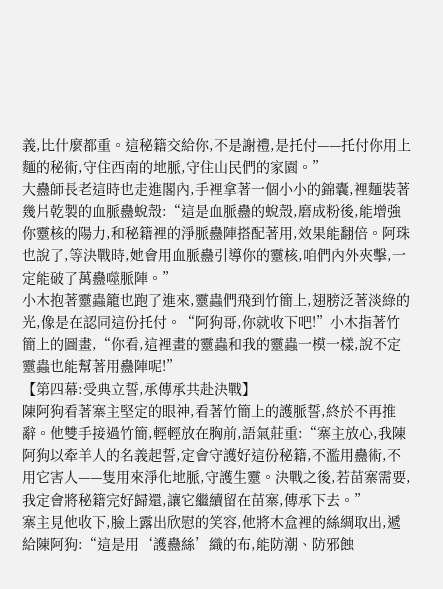義,比什麼都重。這秘籍交給你,不是謝禮,是托付——托付你用上麵的秘術,守住西南的地脈,守住山民們的家園。”
大蠱師長老這時也走進閣內,手裡拿著一個小小的錦囊,裡麵裝著幾片乾製的血脈蠱蛻殼:“這是血脈蠱的蛻殼,磨成粉後,能增強你靈核的陽力,和秘籍裡的淨脈蠱陣搭配著用,效果能翻倍。阿珠也說了,等決戰時,她會用血脈蠱引導你的靈核,咱們內外夾擊,一定能破了萬蠱噬脈陣。”
小木抱著靈蟲籠也跑了進來,靈蟲們飛到竹簡上,翅膀泛著淡綠的光,像是在認同這份托付。“阿狗哥,你就收下吧!”小木指著竹簡上的圖畫,“你看,這裡畫的靈蟲和我的靈蟲一模一樣,說不定靈蟲也能幫著用蠱陣呢!”
【第四幕:受典立誓,承傳承共赴決戰】
陳阿狗看著寨主堅定的眼神,看著竹簡上的護脈誓,終於不再推辭。他雙手接過竹簡,輕輕放在胸前,語氣莊重:“寨主放心,我陳阿狗以牽羊人的名義起誓,定會守護好這份秘籍,不濫用蠱術,不用它害人——隻用來淨化地脈,守護生靈。決戰之後,若苗寨需要,我定會將秘籍完好歸還,讓它繼續留在苗寨,傳承下去。”
寨主見他收下,臉上露出欣慰的笑容,他將木盒裡的絲綢取出,遞給陳阿狗:“這是用‘護蠱絲’織的布,能防潮、防邪蝕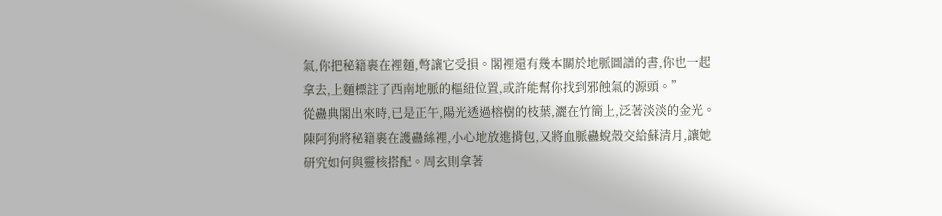氣,你把秘籍裹在裡麵,彆讓它受損。閣裡還有幾本關於地脈圖譜的書,你也一起拿去,上麵標註了西南地脈的樞紐位置,或許能幫你找到邪蝕氣的源頭。”
從蠱典閣出來時,已是正午,陽光透過榕樹的枝葉,灑在竹簡上,泛著淡淡的金光。陳阿狗將秘籍裹在護蠱絲裡,小心地放進揹包,又將血脈蠱蛻殼交給蘇清月,讓她研究如何與靈核搭配。周玄則拿著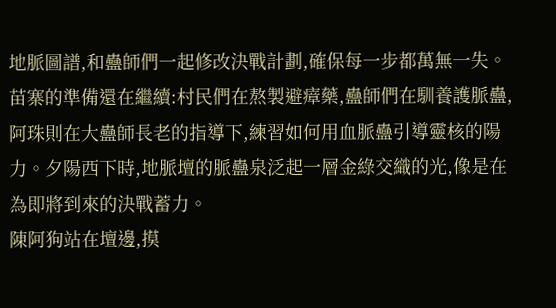地脈圖譜,和蠱師們一起修改決戰計劃,確保每一步都萬無一失。
苗寨的準備還在繼續:村民們在熬製避瘴藥,蠱師們在馴養護脈蠱,阿珠則在大蠱師長老的指導下,練習如何用血脈蠱引導靈核的陽力。夕陽西下時,地脈壇的脈蠱泉泛起一層金綠交織的光,像是在為即將到來的決戰蓄力。
陳阿狗站在壇邊,摸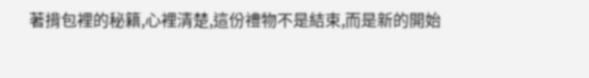著揹包裡的秘籍,心裡清楚,這份禮物不是結束,而是新的開始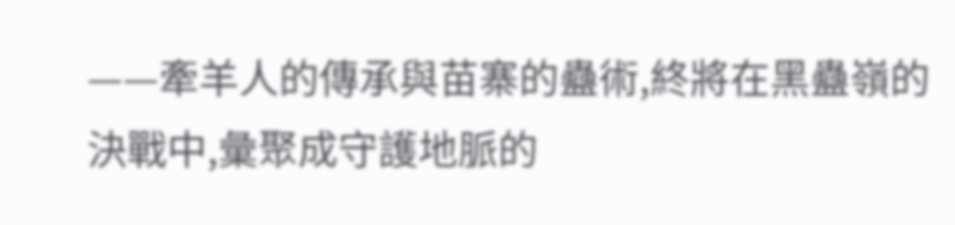——牽羊人的傳承與苗寨的蠱術,終將在黑蠱嶺的決戰中,彙聚成守護地脈的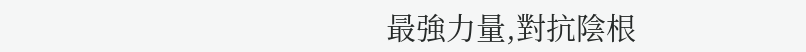最強力量,對抗陰根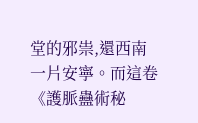堂的邪祟,還西南一片安寧。而這卷《護脈蠱術秘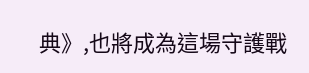典》,也將成為這場守護戰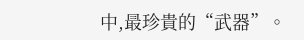中,最珍貴的“武器”。